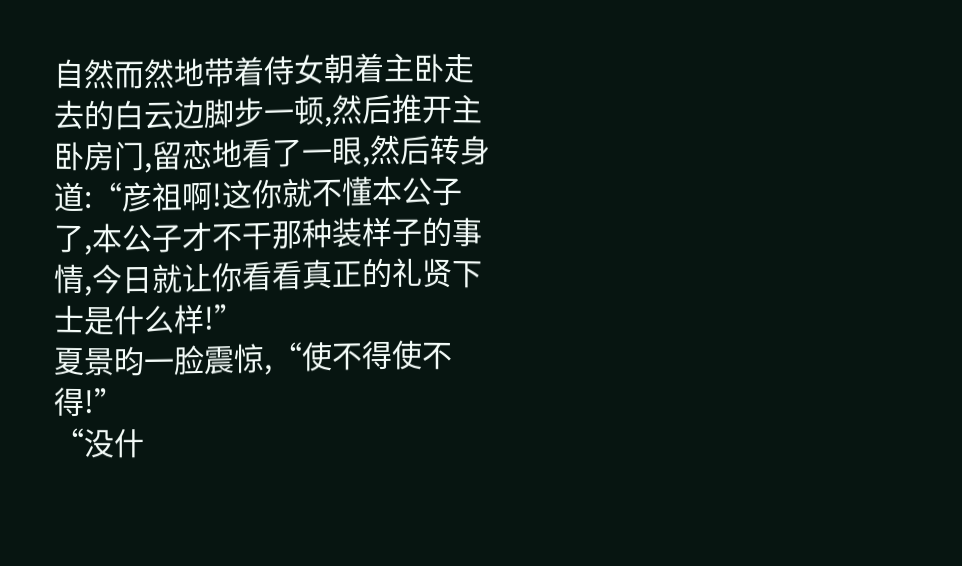自然而然地带着侍女朝着主卧走去的白云边脚步一顿,然后推开主卧房门,留恋地看了一眼,然后转身道:“彦祖啊!这你就不懂本公子了,本公子才不干那种装样子的事情,今日就让你看看真正的礼贤下士是什么样!”
夏景昀一脸震惊,“使不得使不得!”
“没什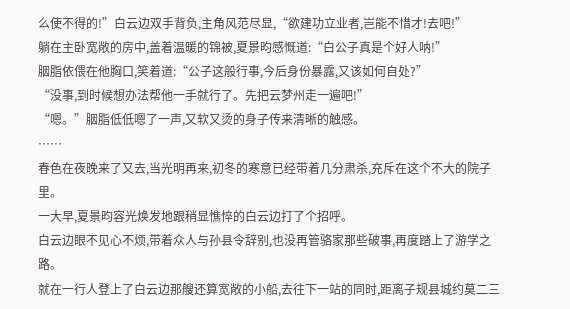么使不得的!”白云边双手背负,主角风范尽显,“欲建功立业者,岂能不惜才!去吧!”
躺在主卧宽敞的房中,盖着温暖的锦被,夏景昀感慨道:“白公子真是个好人呐!”
胭脂依偎在他胸口,笑着道:“公子这般行事,今后身份暴露,又该如何自处?”
“没事,到时候想办法帮他一手就行了。先把云梦州走一遍吧!”
“嗯。”胭脂低低嗯了一声,又软又烫的身子传来清晰的触感。
……
春色在夜晚来了又去,当光明再来,初冬的寒意已经带着几分肃杀,充斥在这个不大的院子里。
一大早,夏景昀容光焕发地跟稍显憔悴的白云边打了个招呼。
白云边眼不见心不烦,带着众人与孙县令辞别,也没再管骆家那些破事,再度踏上了游学之路。
就在一行人登上了白云边那艘还算宽敞的小船,去往下一站的同时,距离子规县城约莫二三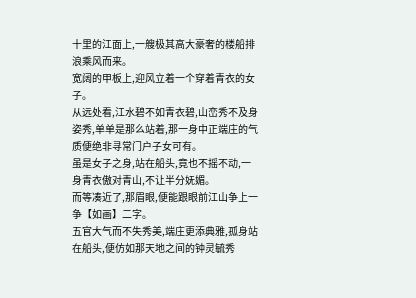十里的江面上,一艘极其高大豪奢的楼船排浪乘风而来。
宽阔的甲板上,迎风立着一个穿着青衣的女子。
从远处看,江水碧不如青衣碧,山峦秀不及身姿秀,单单是那么站着,那一身中正端庄的气质便绝非寻常门户子女可有。
虽是女子之身,站在船头,竟也不摇不动,一身青衣傲对青山,不让半分妩媚。
而等凑近了,那眉眼,便能跟眼前江山争上一争【如画】二字。
五官大气而不失秀美,端庄更添典雅,孤身站在船头,便仿如那天地之间的钟灵毓秀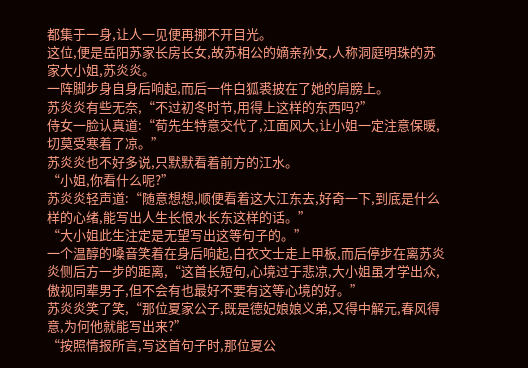都集于一身,让人一见便再挪不开目光。
这位,便是岳阳苏家长房长女,故苏相公的嫡亲孙女,人称洞庭明珠的苏家大小姐,苏炎炎。
一阵脚步身自身后响起,而后一件白狐裘披在了她的肩膀上。
苏炎炎有些无奈,“不过初冬时节,用得上这样的东西吗?”
侍女一脸认真道:“荀先生特意交代了,江面风大,让小姐一定注意保暖,切莫受寒着了凉。”
苏炎炎也不好多说,只默默看着前方的江水。
“小姐,你看什么呢?”
苏炎炎轻声道:“随意想想,顺便看着这大江东去,好奇一下,到底是什么样的心绪,能写出人生长恨水长东这样的话。”
“大小姐此生注定是无望写出这等句子的。”
一个温醇的嗓音笑着在身后响起,白衣文士走上甲板,而后停步在离苏炎炎侧后方一步的距离,“这首长短句,心境过于悲凉,大小姐虽才学出众,傲视同辈男子,但不会有也最好不要有这等心境的好。”
苏炎炎笑了笑,“那位夏家公子,既是德妃娘娘义弟,又得中解元,春风得意,为何他就能写出来?”
“按照情报所言,写这首句子时,那位夏公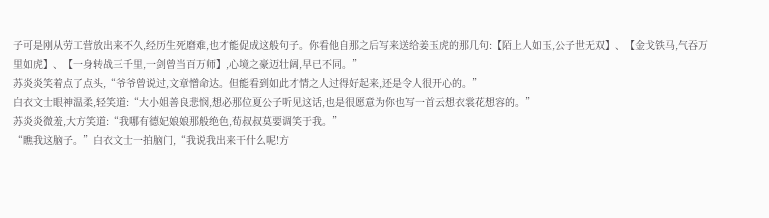子可是刚从劳工营放出来不久,经历生死磨难,也才能促成这般句子。你看他自那之后写来送给姜玉虎的那几句:【陌上人如玉,公子世无双】、【金戈铁马,气吞万里如虎】、【一身转战三千里,一剑曾当百万师】,心境之豪迈壮阔,早已不同。”
苏炎炎笑着点了点头,“爷爷曾说过,文章憎命达。但能看到如此才情之人过得好起来,还是令人很开心的。”
白衣文士眼神温柔,轻笑道:“大小姐善良悲悯,想必那位夏公子听见这话,也是很愿意为你也写一首云想衣裳花想容的。”
苏炎炎微羞,大方笑道:“我哪有德妃娘娘那般绝色,荀叔叔莫要调笑于我。”
“瞧我这脑子。”白衣文士一拍脑门,“我说我出来干什么呢!方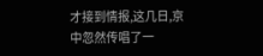才接到情报,这几日,京中忽然传唱了一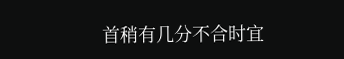首稍有几分不合时宜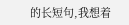的长短句,我想着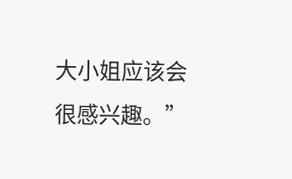大小姐应该会很感兴趣。”